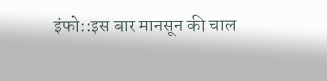इंफो::इस बार मानसून की चाल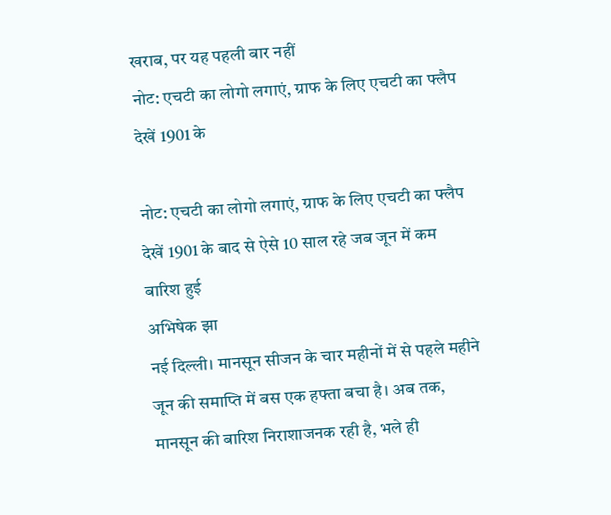खराब, पर यह पहली बार नहीं
नोट: एचटी का लोगो लगाएं, ग्राफ के लिए एचटी का फ्लैप देखें 1901 के

नोट: एचटी का लोगो लगाएं, ग्राफ के लिए एचटी का फ्लैप देखें 1901 के बाद से ऐसे 10 साल रहे जब जून में कम बारिश हुई
अभिषेक झा
नई दिल्ली। मानसून सीजन के चार महीनों में से पहले महीने जून की समाप्ति में बस एक हफ्ता बचा है। अब तक, मानसून की बारिश निराशाजनक रही है, भले ही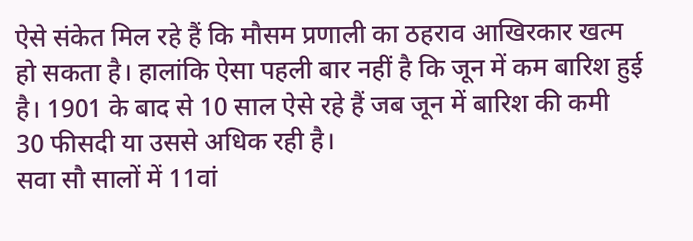ऐसे संकेत मिल रहे हैं कि मौसम प्रणाली का ठहराव आखिरकार खत्म हो सकता है। हालांकि ऐसा पहली बार नहीं है कि जून में कम बारिश हुई है। 1901 के बाद से 10 साल ऐसे रहे हैं जब जून में बारिश की कमी 30 फीसदी या उससे अधिक रही है।
सवा सौ सालों में 11वां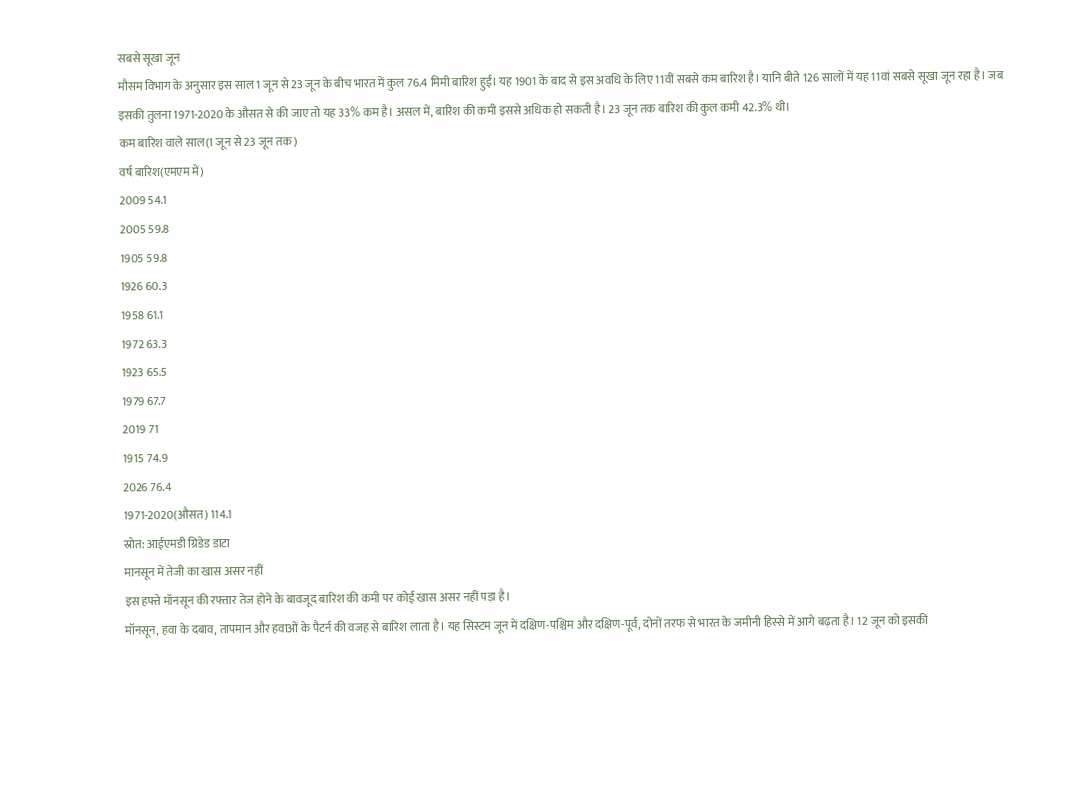सबसे सूखा जून
मौसम विभाग के अनुसार इस साल 1 जून से 23 जून के बीच भारत में कुल 76.4 मिमी बारिश हुई। यह 1901 के बाद से इस अवधि के लिए 11वीं सबसे कम बारिश है। यानि बीते 126 सालों में यह 11वां सबसे सूखा जून रहा है। जब इसकी तुलना 1971-2020 के औसत से की जाए तो यह 33% कम है। असल में, बारिश की कमी इससे अधिक हो सकती है। 23 जून तक बारिश की कुल कमी 42.3% थी।
कम बारिश वाले साल(1 जून से 23 जून तक)
वर्ष बारिश(एमएम में)
2009 54.1
2005 59.8
1905 59.8
1926 60.3
1958 61.1
1972 63.3
1923 65.5
1979 67.7
2019 71
1915 74.9
2026 76.4
1971-2020(औसत) 114.1
स्रोत: आईएमडी ग्रिडेड डाटा
मानसून में तेजी का खास असर नहीं
इस हफ्ते मॉनसून की रफ्तार तेज होने के बावजूद बारिश की कमी पर कोई खास असर नहीं पड़ा है।
मॉनसून, हवा के दबाव, तापमान और हवाओं के पैटर्न की वजह से बारिश लाता है। यह सिस्टम जून में दक्षिण-पश्चिम और दक्षिण-पूर्व, दोनों तरफ से भारत के जमीनी हिस्से में आगे बढ़ता है। 12 जून को इसकी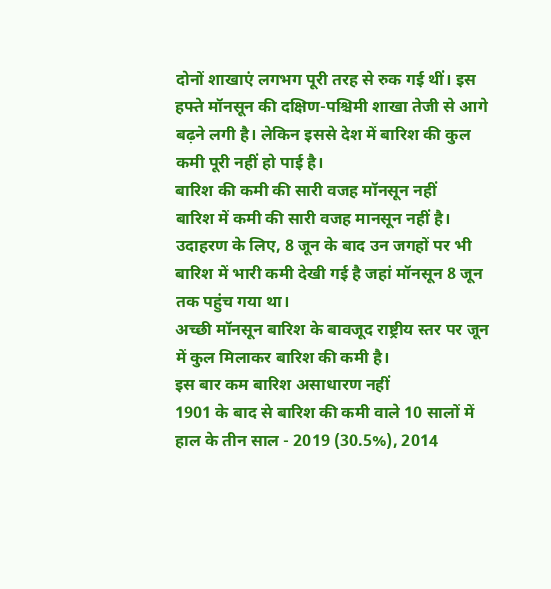दोनों शाखाएं लगभग पूरी तरह से रुक गई थीं। इस हफ्ते मॉनसून की दक्षिण-पश्चिमी शाखा तेजी से आगे बढ़ने लगी है। लेकिन इससे देश में बारिश की कुल कमी पूरी नहीं हो पाई है।
बारिश की कमी की सारी वजह मॉनसून नहीं
बारिश में कमी की सारी वजह मानसून नहीं है। उदाहरण के लिए, 8 जून के बाद उन जगहों पर भी बारिश में भारी कमी देखी गई है जहां मॉनसून 8 जून तक पहुंच गया था।
अच्छी मॉनसून बारिश के बावजूद राष्ट्रीय स्तर पर जून में कुल मिलाकर बारिश की कमी है।
इस बार कम बारिश असाधारण नहीं
1901 के बाद से बारिश की कमी वाले 10 सालों में हाल के तीन साल - 2019 (30.5%), 2014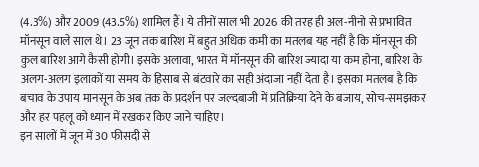(4.3%) और 2009 (43.5%) शामिल हैं। ये तीनों साल भी 2026 की तरह ही अल-नीनो से प्रभावित मॉनसून वाले साल थे। 23 जून तक बारिश में बहुत अधिक कमी का मतलब यह नहीं है कि मॉनसून की कुल बारिश आगे कैसी होगी। इसके अलावा, भारत में मॉनसून की बारिश ज्यादा या कम होना, बारिश के अलग-अलग इलाकों या समय के हिसाब से बंटवारे का सही अंदाजा नहीं देता है। इसका मतलब है कि बचाव के उपाय मानसून के अब तक के प्रदर्शन पर जल्दबाजी में प्रतिक्रिया देने के बजाय, सोच-समझकर और हर पहलू को ध्यान में रखकर किए जाने चाहिए।
इन सालों में जून में 30 फीसदी से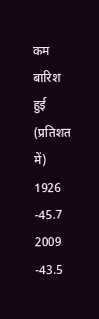कम बारिश हुई (प्रतिशत में)
1926 -45.7
2009 -43.5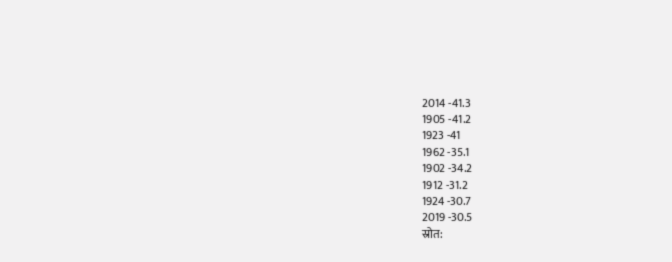2014 -41.3
1905 -41.2
1923 -41
1962 -35.1
1902 -34.2
1912 -31.2
1924 -30.7
2019 -30.5
स्रोत: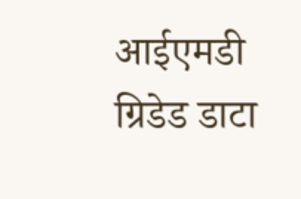आईएमडी ग्रिडेड डाटा